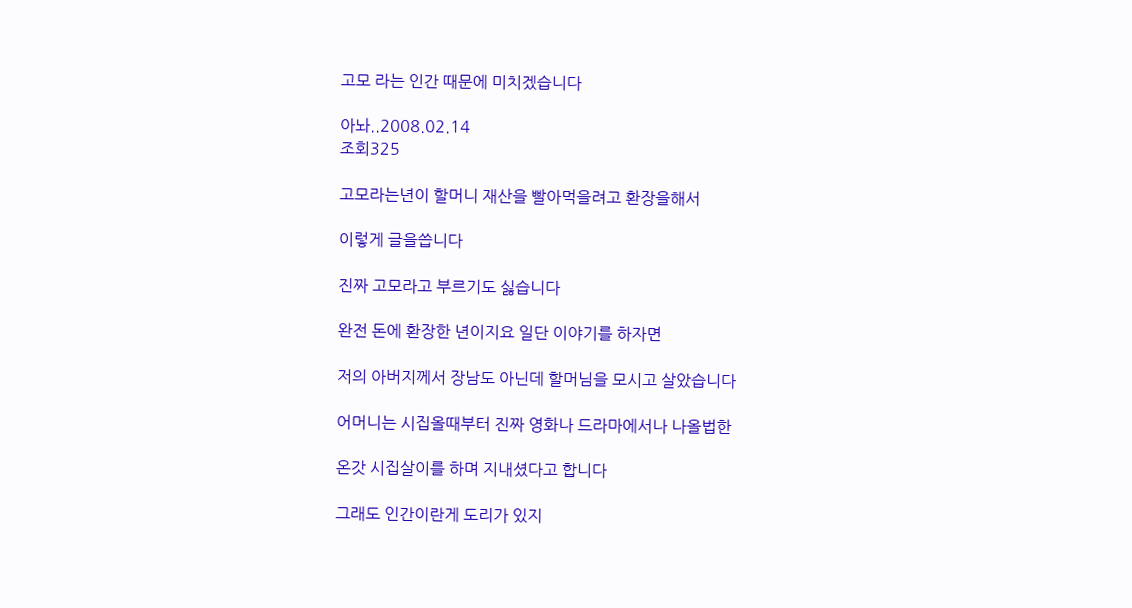고모 라는 인간 때문에 미치겠습니다

아놔..2008.02.14
조회325

고모라는년이 할머니 재산을 빨아먹을려고 환장을해서

이렇게 글을씁니다

진짜 고모라고 부르기도 싫습니다

완전 돈에 환장한 년이지요 일단 이야기를 하자면

저의 아버지께서 장남도 아닌데 할머님을 모시고 살았습니다

어머니는 시집올때부터 진짜 영화나 드라마에서나 나올법한

온갓 시집살이를 하며 지내셨다고 합니다

그래도 인간이란게 도리가 있지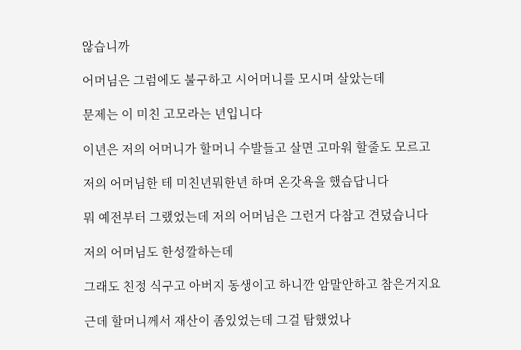않습니까

어머님은 그럼에도 불구하고 시어머니를 모시며 살았는데

문제는 이 미친 고모라는 년입니다

이년은 저의 어머니가 할머니 수발들고 살면 고마워 할줄도 모르고

저의 어머님한 테 미친년뭐한년 하며 온갓욕을 했습답니다

뭐 예전부터 그랬었는데 저의 어머님은 그런거 다참고 견뎠습니다

저의 어머님도 한성깔하는데

그래도 친정 식구고 아버지 동생이고 하니깐 암말안하고 참은거지요

근데 할머니께서 재산이 좀있었는데 그걸 탐했었나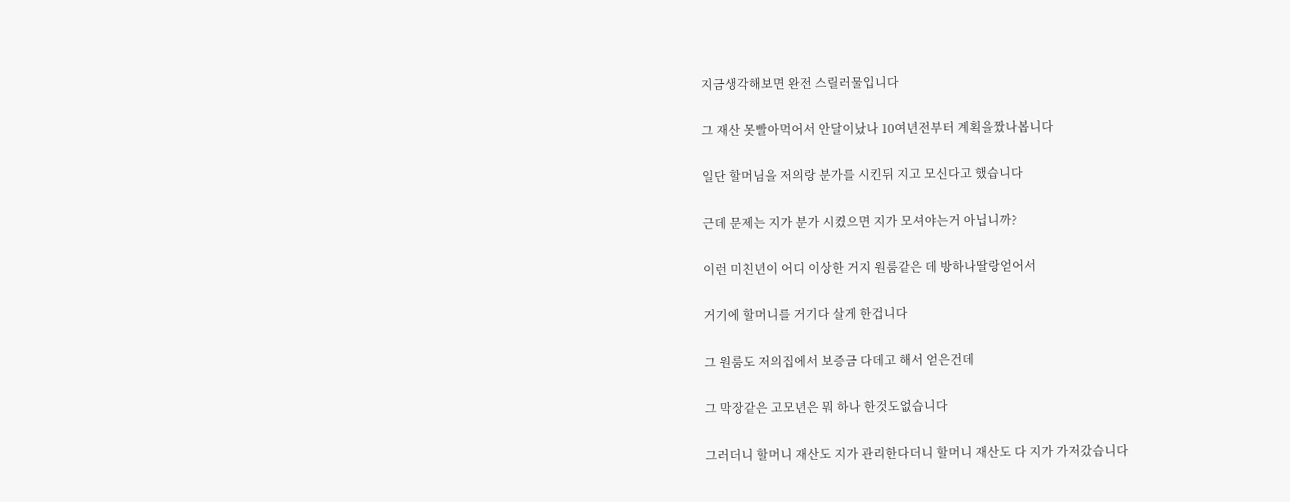지금생각해보면 완전 스릴러물입니다

그 재산 못빨아먹어서 안달이났나 10여년전부터 계획을짰나봅니다

일단 할머님을 저의랑 분가를 시킨뒤 지고 모신다고 했습니다

근데 문제는 지가 분가 시켰으면 지가 모셔야는거 아닙니까?

이런 미친년이 어디 이상한 거지 원룸같은 데 방하나딸랑얻어서

거기에 할머니를 거기다 살게 한겁니다

그 원룸도 저의집에서 보증금 다데고 해서 얻은건데

그 막장같은 고모년은 뭐 하나 한것도없습니다

그러더니 할머니 재산도 지가 관리한다더니 할머니 재산도 다 지가 가저갔습니다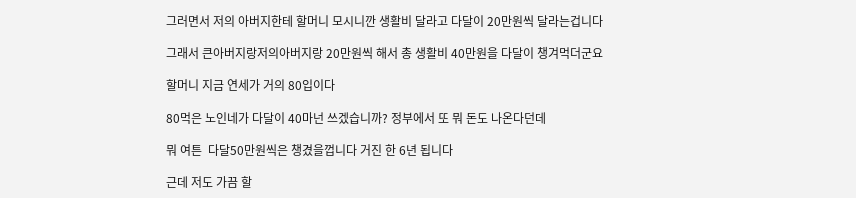그러면서 저의 아버지한테 할머니 모시니깐 생활비 달라고 다달이 20만원씩 달라는겁니다

그래서 큰아버지랑저의아버지랑 20만원씩 해서 총 생활비 40만원을 다달이 챙겨먹더군요

할머니 지금 연세가 거의 80입이다

80먹은 노인네가 다달이 40마넌 쓰겠습니까? 정부에서 또 뭐 돈도 나온다던데

뭐 여튼  다달50만원씩은 챙겼을껍니다 거진 한 6년 됩니다

근데 저도 가끔 할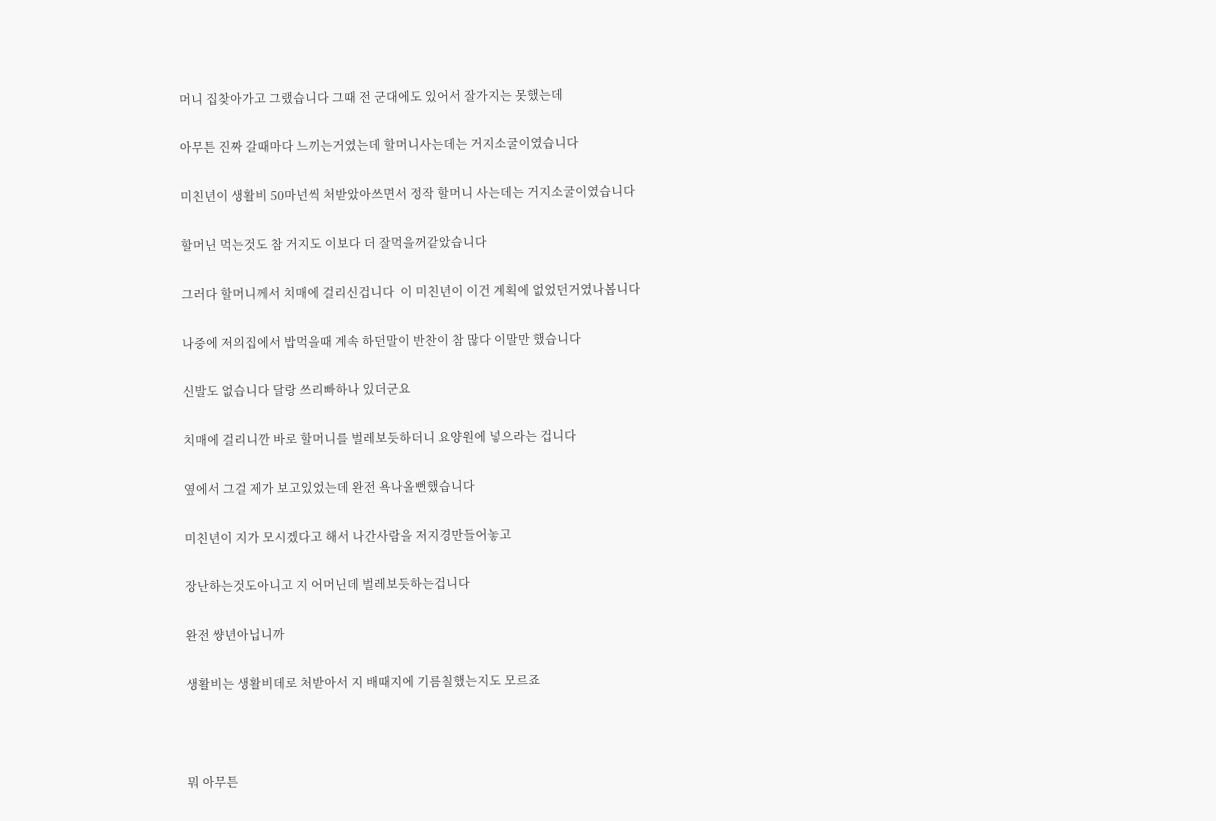머니 집찾아가고 그랬습니다 그때 전 군대에도 있어서 잘가지는 못했는데

아무튼 진짜 갈때마다 느끼는거였는데 할머니사는데는 거지소굴이였습니다

미친년이 생활비 50마넌씩 처받았아쓰면서 정작 할머니 사는데는 거지소굴이였습니다

할머닌 먹는것도 참 거지도 이보다 더 잘먹을꺼같았습니다

그러다 할머니께서 치매에 걸리신겁니다  이 미친년이 이건 계획에 없었던거였나봅니다

나중에 저의집에서 밥먹을때 계속 하던말이 반찬이 참 많다 이말만 했습니다

신발도 없습니다 달랑 쓰리빠하나 있더군요

치매에 걸리니깐 바로 할머니를 벌레보듯하더니 요양원에 넣으라는 겁니다

옆에서 그걸 제가 보고있었는데 완전 욕나올뻔했습니다

미친년이 지가 모시겠다고 해서 나간사람을 저지경만들어놓고

장난하는것도아니고 지 어머닌데 벌레보듯하는겁니다

완전 썅년아닙니까

생활비는 생활비데로 처받아서 지 배때지에 기름칠했는지도 모르죠



뭐 아무튼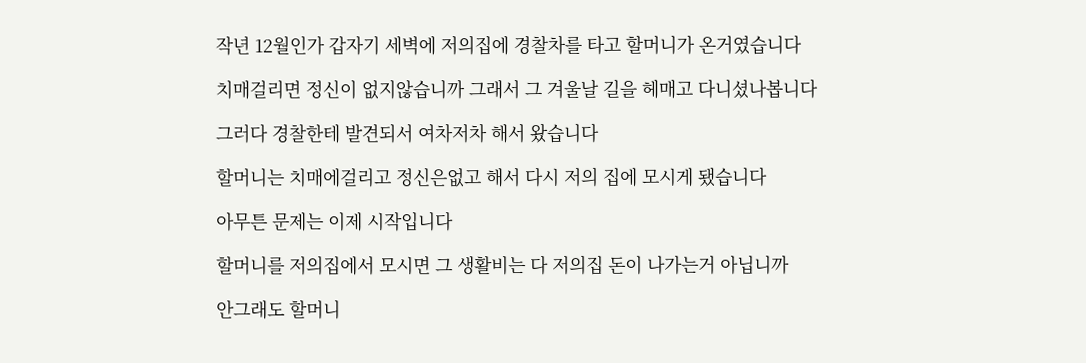작년 12월인가 갑자기 세벽에 저의집에 경찰차를 타고 할머니가 온거였습니다

치매걸리면 정신이 없지않습니까 그래서 그 겨울날 길을 헤매고 다니셨나봅니다

그러다 경찰한테 발견되서 여차저차 해서 왔습니다

할머니는 치매에걸리고 정신은없고 해서 다시 저의 집에 모시게 됐습니다

아무튼 문제는 이제 시작입니다

할머니를 저의집에서 모시면 그 생활비는 다 저의집 돈이 나가는거 아닙니까

안그래도 할머니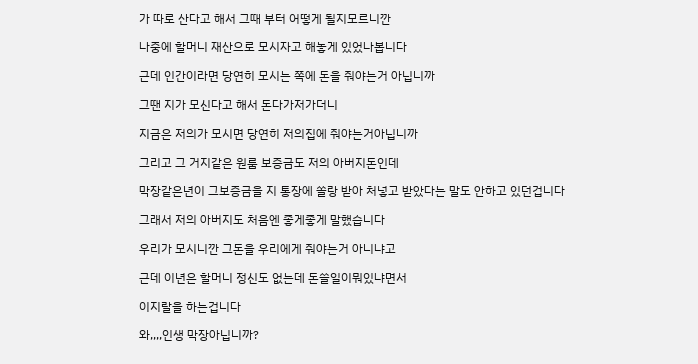가 따로 산다고 해서 그때 부터 어떻게 될지모르니깐

나중에 할머니 재산으로 모시자고 해놓게 있었나봅니다

근데 인간이라면 당연히 모시는 쪽에 돈을 줘야는거 아닙니까

그땐 지가 모신다고 해서 돈다가저가더니

지금은 저의가 모시면 당연히 저의집에 줘야는거아닙니까

그리고 그 거지같은 원룸 보증금도 저의 아버지돈인데

막장같은년이 그보증금을 지 통장에 쏠랑 받아 처넣고 받았다는 말도 안하고 있던겁니다

그래서 저의 아버지도 처음엔 좋게좋게 말했습니다

우리가 모시니깐 그돈을 우리에게 줘야는거 아니냐고

근데 이년은 할머니 정신도 없는데 돈쓸일이뭐있냐면서

이지랄을 하는겁니다

와,,,,인생 막장아닙니까?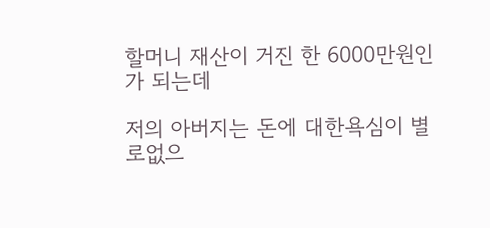할머니 재산이 거진 한 6000만원인가 되는데

저의 아버지는 돈에 대한욕심이 별로없으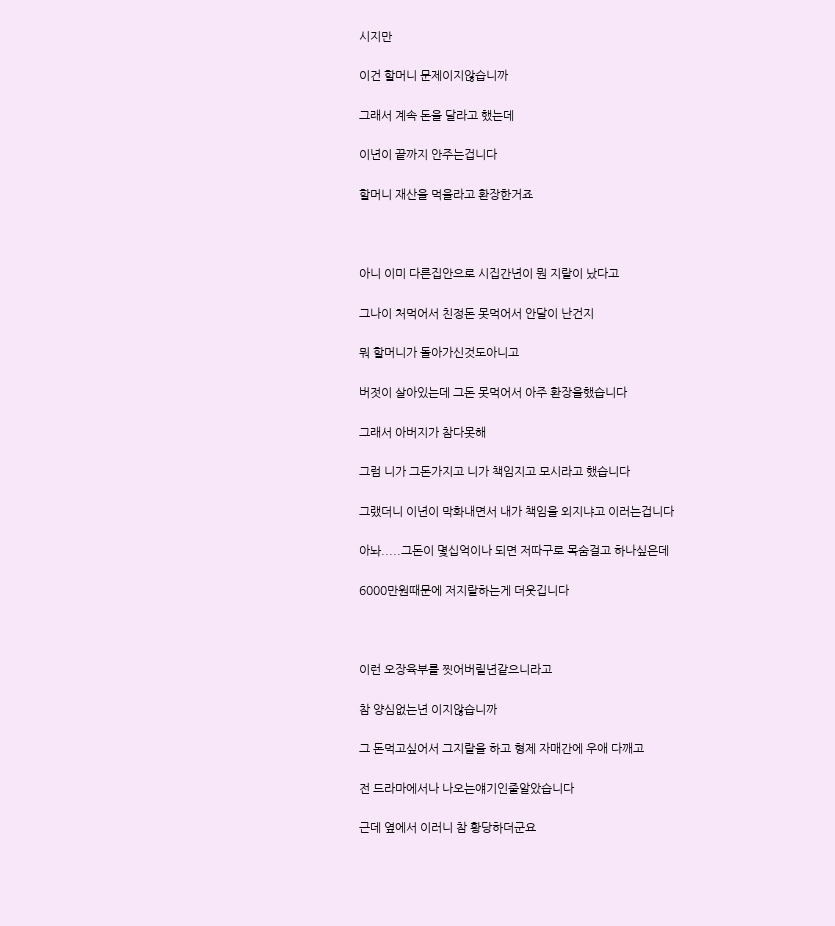시지만

이건 할머니 문제이지않습니까

그래서 계속 돈을 달라고 했는데

이년이 끝까지 안주는겁니다

할머니 재산을 먹을라고 환장한거죠



아니 이미 다른집안으로 시집간년이 뭔 지랄이 났다고

그나이 처먹어서 친정돈 못먹어서 안달이 난건지

뭐 할머니가 돌아가신것도아니고

버젓이 살아있는데 그돈 못먹어서 아주 환장을했습니다

그래서 아버지가 참다못해

그럼 니가 그돈가지고 니가 책임지고 모시라고 했습니다

그랬더니 이년이 막화내면서 내가 책임을 외지냐고 이러는겁니다

아놔.....그돈이 몇십억이나 되면 저따구로 목숨걸고 하나싶은데

6000만원때문에 저지랄하는게 더웃깁니다



이런 오장육부를 찟어버릴년같으니라고

참 양심없는년 이지않습니까

그 돈먹고싶어서 그지랄을 하고 형제 자매간에 우애 다깨고

전 드라마에서나 나오는얘기인줄알았습니다

근데 옆에서 이러니 참 황당하더군요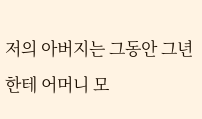저의 아버지는 그동안 그년한테 어머니 모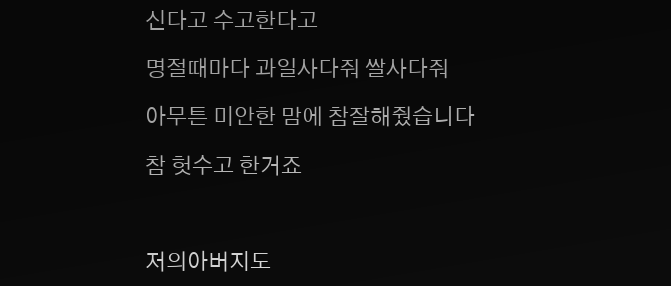신다고 수고한다고

명절때마다 과일사다줘 쌀사다줘

아무튼 미안한 맘에 참잘해줬습니다

참 헛수고 한거죠



저의아버지도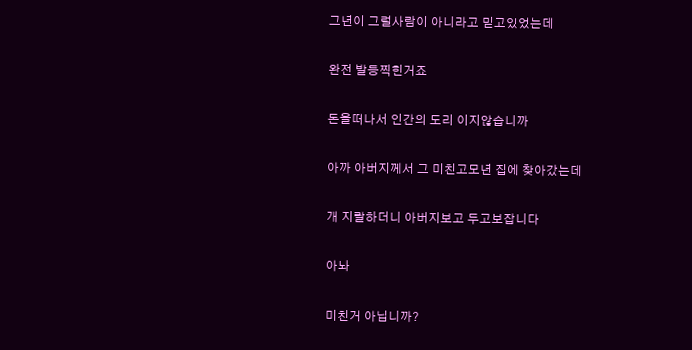그년이 그럴사람이 아니라고 믿고있었는데

완전 발등찍힌거죠

돈을떠나서 인간의 도리 이지않습니까

아까 아버지께서 그 미친고모년 집에 찾아갔는데

개 지랄하더니 아버지보고 두고보잡니다

아놔

미친거 아닙니까?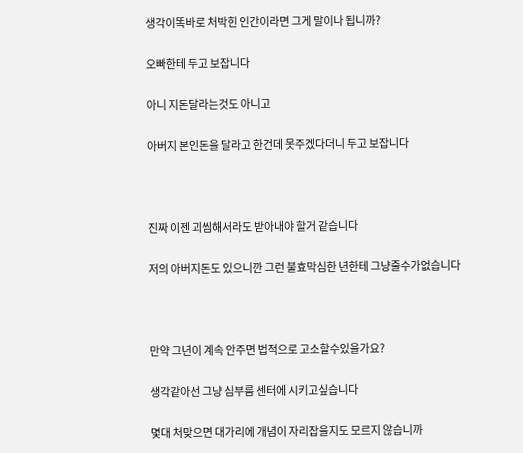생각이똑바로 처박힌 인간이라면 그게 말이나 됩니까?

오빠한테 두고 보잡니다

아니 지돈달라는것도 아니고

아버지 본인돈을 달라고 한건데 못주겠다더니 두고 보잡니다



진짜 이젠 괴씸해서라도 받아내야 할거 같습니다

저의 아버지돈도 있으니깐 그런 불효막심한 년한테 그냥줄수가없습니다



만약 그년이 계속 안주면 법적으로 고소할수있을가요?

생각같아선 그냥 심부름 센터에 시키고싶습니다

몇대 처맞으면 대가리에 개념이 자리잡을지도 모르지 않습니까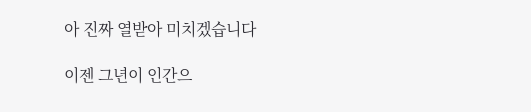아 진짜 열받아 미치겠습니다

이젠 그년이 인간으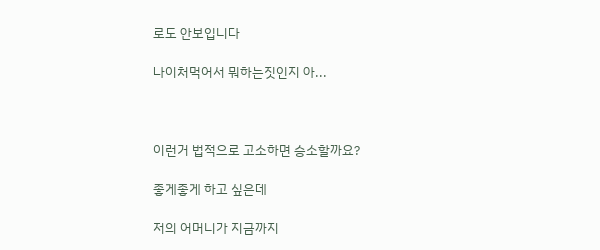로도 안보입니다

나이처먹어서 뭐하는짓인지 아...



이런거 법적으로 고소하면 승소할까요?

좋게좋게 하고 싶은데

저의 어머니가 지금까지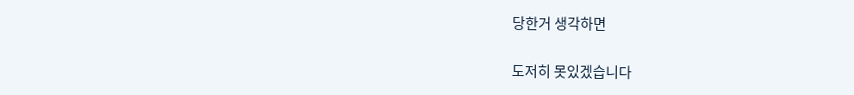당한거 생각하면

도저히 못있겠습니다